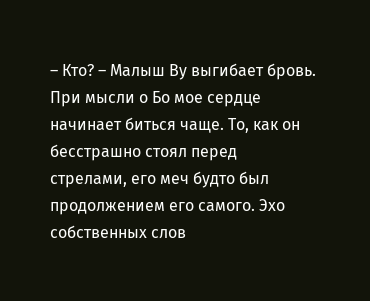– Кто? – Малыш Ву выгибает бровь. При мысли о Бо мое сердце начинает биться чаще. То, как он бесстрашно стоял перед стрелами, его меч будто был продолжением его самого. Эхо собственных слов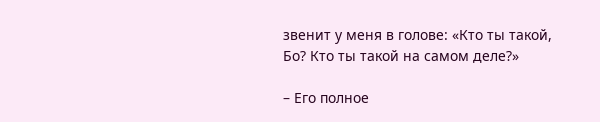звенит у меня в голове: «Кто ты такой, Бо? Кто ты такой на самом деле?»

– Его полное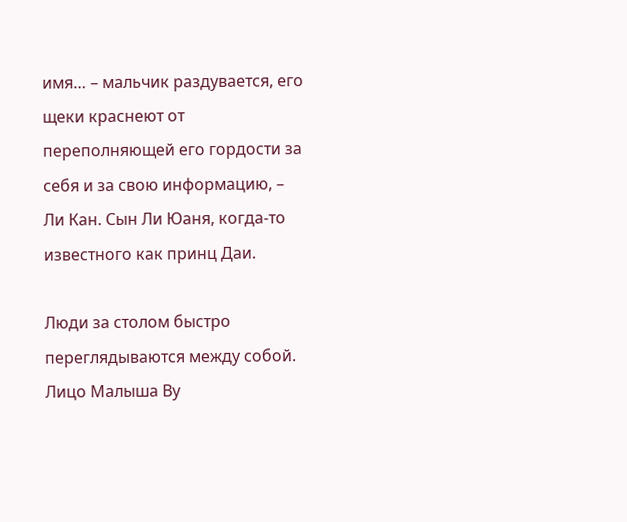имя… – мальчик раздувается, его щеки краснеют от переполняющей его гордости за себя и за свою информацию, – Ли Кан. Сын Ли Юаня, когда-то известного как принц Даи.

Люди за столом быстро переглядываются между собой. Лицо Малыша Ву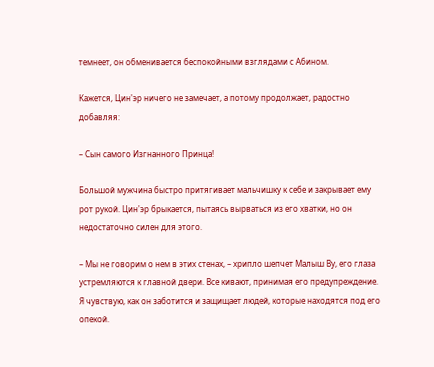темнеет, он обменивается беспокойными взглядами с Абином.

Кажется, Цин'эр ничего не замечает, а потому продолжает, радостно добавляя:

– Сын самого Изгнанного Принца!

Большой мужчина быстро притягивает мальчишку к себе и закрывает ему рот рукой. Цин'эр брыкается, пытаясь вырваться из его хватки, но он недостаточно силен для этого.

– Мы не говорим о нем в этих стенах, – хрипло шепчет Малыш Ву, его глаза устремляются к главной двери. Все кивают, принимая его предупреждение. Я чувствую, как он заботится и защищает людей, которые находятся под его опекой.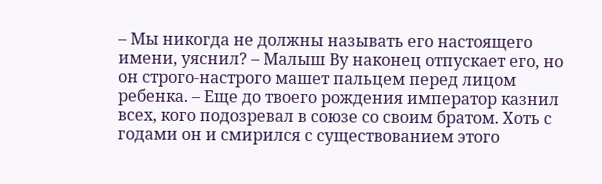– Мы никогда не должны называть его настоящего имени, уяснил? – Малыш Ву наконец отпускает его, но он строго-настрого машет пальцем перед лицом ребенка. – Еще до твоего рождения император казнил всех, кого подозревал в союзе со своим братом. Хоть с годами он и смирился с существованием этого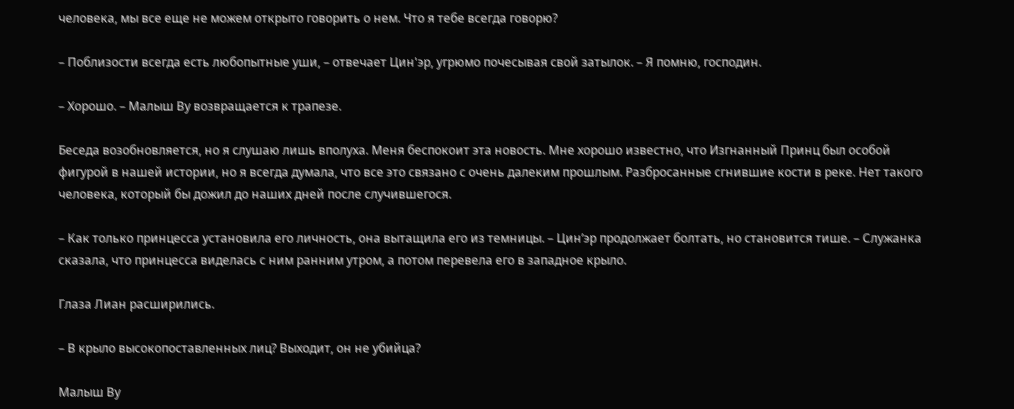человека, мы все еще не можем открыто говорить о нем. Что я тебе всегда говорю?

– Поблизости всегда есть любопытные уши, – отвечает Цин'эр, угрюмо почесывая свой затылок. – Я помню, господин.

– Хорошо. – Малыш Ву возвращается к трапезе.

Беседа возобновляется, но я слушаю лишь вполуха. Меня беспокоит эта новость. Мне хорошо известно, что Изгнанный Принц был особой фигурой в нашей истории, но я всегда думала, что все это связано с очень далеким прошлым. Разбросанные сгнившие кости в реке. Нет такого человека, который бы дожил до наших дней после случившегося.

– Как только принцесса установила его личность, она вытащила его из темницы. – Цин’эр продолжает болтать, но становится тише. – Служанка сказала, что принцесса виделась с ним ранним утром, а потом перевела его в западное крыло.

Глаза Лиан расширились.

– В крыло высокопоставленных лиц? Выходит, он не убийца?

Малыш Ву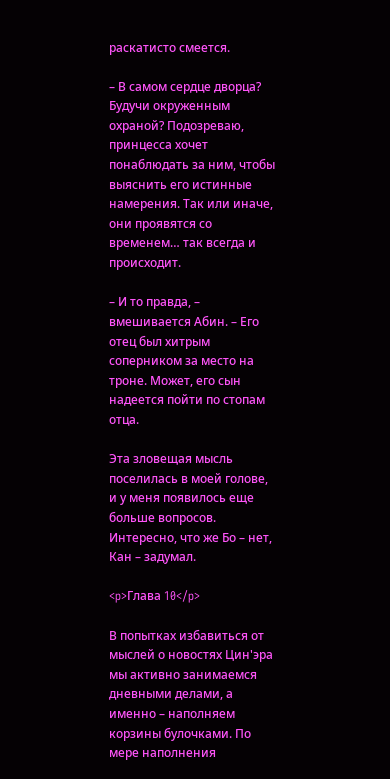раскатисто смеется.

– В самом сердце дворца? Будучи окруженным охраной? Подозреваю, принцесса хочет понаблюдать за ним, чтобы выяснить его истинные намерения. Так или иначе, они проявятся со временем… так всегда и происходит.

– И то правда, – вмешивается Абин. – Его отец был хитрым соперником за место на троне. Может, его сын надеется пойти по стопам отца.

Эта зловещая мысль поселилась в моей голове, и у меня появилось еще больше вопросов. Интересно, что же Бо – нет, Кан – задумал.

<p>Глава 10</p>

В попытках избавиться от мыслей о новостях Цин'эра мы активно занимаемся дневными делами, а именно – наполняем корзины булочками. По мере наполнения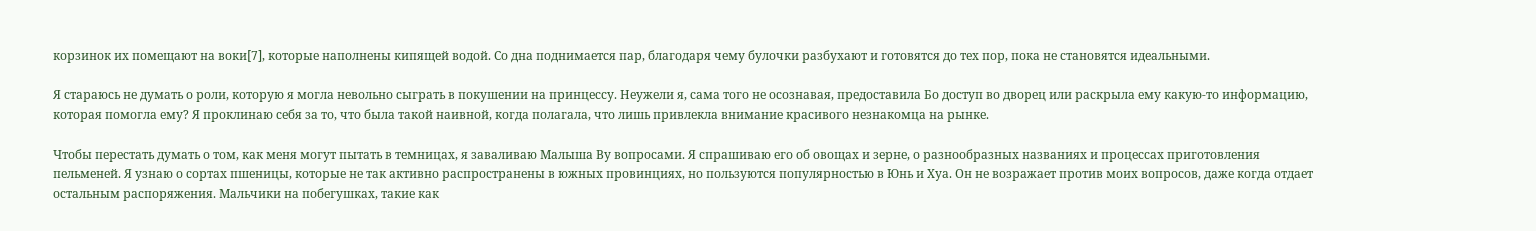корзинок их помещают на воки[7], которые наполнены кипящей водой. Со дна поднимается пар, благодаря чему булочки разбухают и готовятся до тех пор, пока не становятся идеальными.

Я стараюсь не думать о роли, которую я могла невольно сыграть в покушении на принцессу. Неужели я, сама того не осознавая, предоставила Бо доступ во дворец или раскрыла ему какую-то информацию, которая помогла ему? Я проклинаю себя за то, что была такой наивной, когда полагала, что лишь привлекла внимание красивого незнакомца на рынке.

Чтобы перестать думать о том, как меня могут пытать в темницах, я заваливаю Малыша Ву вопросами. Я спрашиваю его об овощах и зерне, о разнообразных названиях и процессах приготовления пельменей. Я узнаю о сортах пшеницы, которые не так активно распространены в южных провинциях, но пользуются популярностью в Юнь и Хуа. Он не возражает против моих вопросов, даже когда отдает остальным распоряжения. Мальчики на побегушках, такие как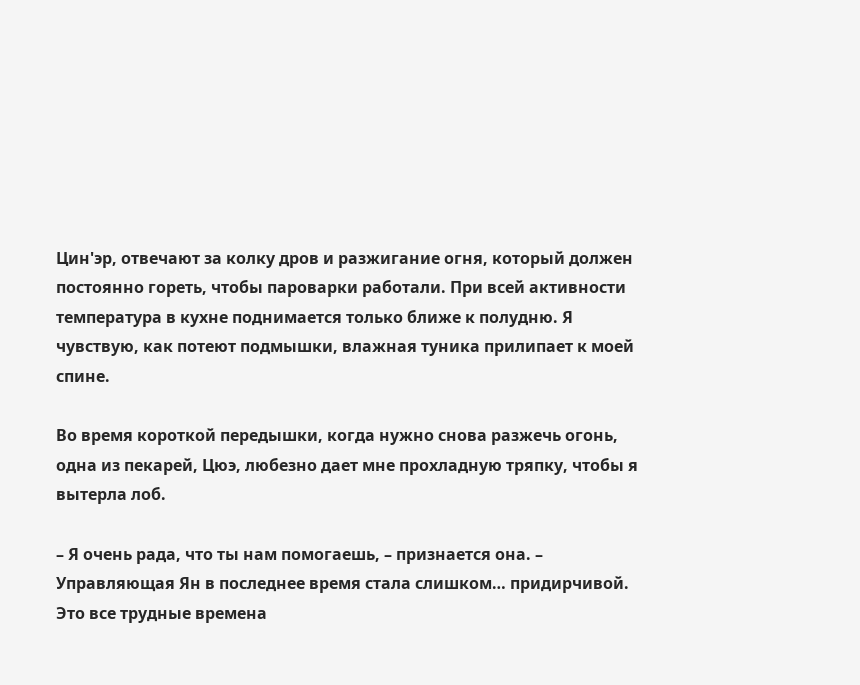Цин'эр, отвечают за колку дров и разжигание огня, который должен постоянно гореть, чтобы пароварки работали. При всей активности температура в кухне поднимается только ближе к полудню. Я чувствую, как потеют подмышки, влажная туника прилипает к моей спине.

Во время короткой передышки, когда нужно снова разжечь огонь, одна из пекарей, Цюэ, любезно дает мне прохладную тряпку, чтобы я вытерла лоб.

– Я очень рада, что ты нам помогаешь, – признается она. – Управляющая Ян в последнее время стала слишком… придирчивой. Это все трудные времена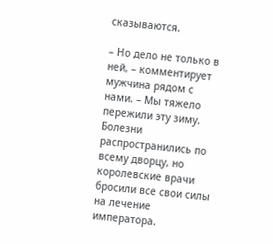сказываются.

– Но дело не только в ней, – комментирует мужчина рядом с нами. – Мы тяжело пережили эту зиму. Болезни распространились по всему дворцу, но королевские врачи бросили все свои силы на лечение императора.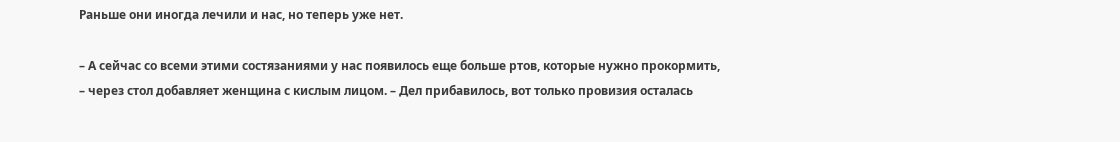Раньше они иногда лечили и нас, но теперь уже нет.

– А сейчас со всеми этими состязаниями у нас появилось еще больше ртов, которые нужно прокормить, – через стол добавляет женщина с кислым лицом. – Дел прибавилось, вот только провизия осталась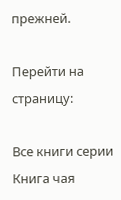прежней.

Перейти на страницу:

Все книги серии Книга чая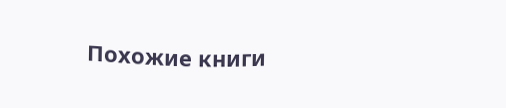Похожие книги